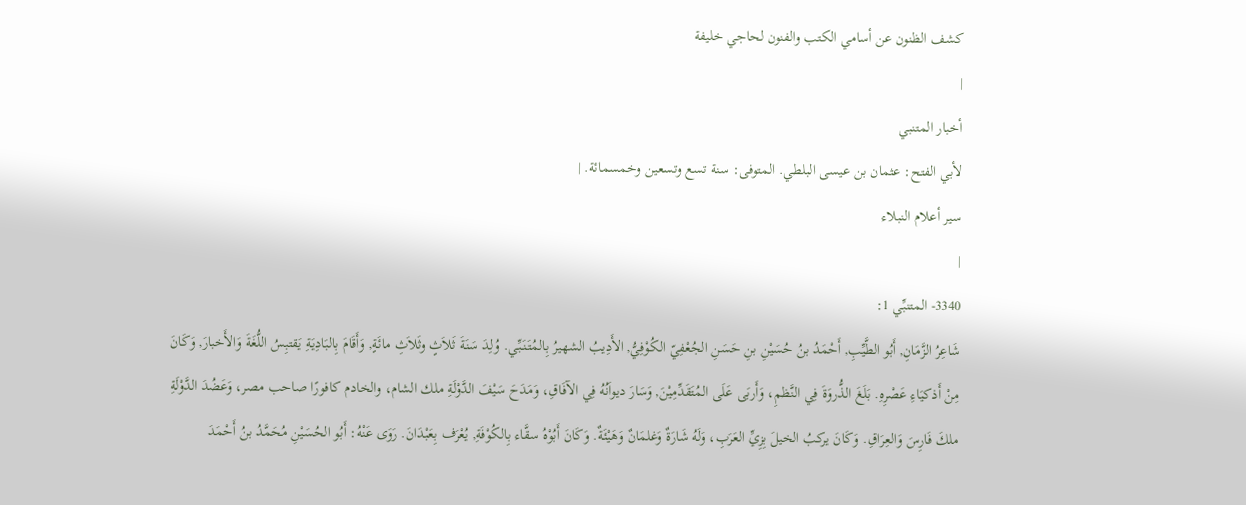كشف الظنون عن أسامي الكتب والفنون لحاجي خليفة
|
أخبار المتنبي
لأبي الفتح: عثمان بن عيسى البلطي. المتوفى: سنة تسع وتسعين وخمسمائة. |
سير أعلام النبلاء
|
3340- المتنبِّي 1:
شَاعِرُ الزَّمَانِ, أَبُو الطَّيِّبِ, أَحْمَدُ بنُ حُسَيْنِ بنِ حَسَنِ الجُعْفِيّ الكُوْفِيُّ, الأَدِيبُ الشهيرُ بِالمُتَنَبِّي. وُلِدَ سَنَةَ ثَلاَثٍ وثَلاَثِ مائَةٍ, وَأَقَامَ بِالبَادِيَةِ يَقتبِسُ اللُّغَةَ وَالأَخبارَ, وَكَانَ مِنْ أَذكيَاءِ عَصْرِهِ. بَلَغَ الذُّروَةَ فِي النَّظمِ، وَأَربَى عَلَى المُتَقَدِّمِيْنَ, وَسَارَ ديواَنُهُ فِي الآفَاقِ، وَمَدَحَ سَيْفَ الدَّوْلَةِ ملك الشام، والخادم كافورًا صاحب مصر، وَعَضُدَ الدَّوْلَةِ ملكَ فَارِسَ وَالعِرَاقِ. وَكَانَ يركبُ الخيلَ بِزِيِّ العَرَبِ، وَلَهُ شَارَةٌ وَغلمَانٌ وَهَيْئَةٌ. وَكَانَ أَبُوْهُ سقَّاء بِالكُوْفَةِ, يُعْرَف بِعَبْدَانَ. رَوَى عَنْهُ: أَبُو الحُسَيْنِ مُحَمَّدُ بنُ أَحْمَدَ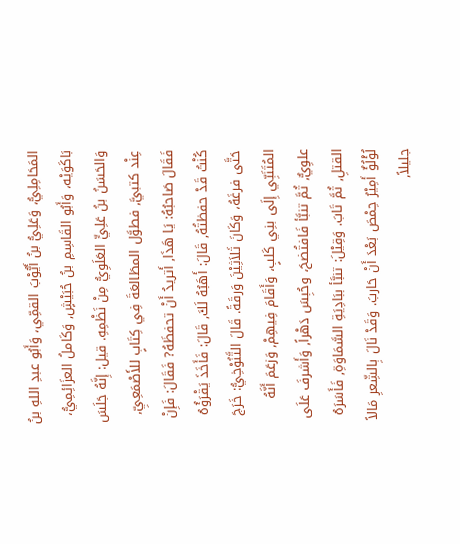المَحَامِلِيُّ، وَعَلِيُّ بنُ أَيُّوْبَ القمِّي، وَأَبُو عبدِ اللهِ بنُ بَاكَوَيْه، وَأَبُو القَاسِمِ بنُ حُبَيْشٍ, وَكَاملُ العزَائِمِيُّ، وَالحَسَنُ بنُ عَلِيٍّ العَلَوِيُّ مِنْ نَظْمِهِ. قيل: إِنَّهُ جَلَسَ عِنْد كتبيَّ, فطوَّل المطَالعَةَ فِي كِتَابٍ للأَصْمَعِيِّ, فَقَالَ صَاحبُهُ: يَا هَذَا, أَتريدُ أَنْ تحفظَهُ? فَقَالَ: فَإِنْ كُنْتُ قَدْ حفظتُهُ, قَالَ: أَهَبُهُ لَكَ, قَالَ: فَأَخَذَ يَقْرَؤُهُ حَتَّى فرغَهُ، وَكَانَ ثَلاَثِيْنَ وَرقَةً. قَالَ التَّنُوْخِيُّ: خَرَجَ المُتَنَبِّي إِلَى بنِي كَلبٍ، وَأَقَامَ فِيهِمْ, وَزعَمَ أَنَّهُ علوِيٌّ, ثُمَّ تنبَّأ فَافتُضحَ، وحُبِسَ دَهْراً, وَأَشرفَ عَلَى القتلِ, ثُمَّ تَابَ. وَقِيْلَ: تنبَّأ ببَادِيَةِ السَّمَاوَةِ, فَأَسَرَهُ لُؤْلُؤٌ أَمِيْرُ حِمْصَ بَعْدَ أَنْ حَاربَ. وَقَدْ نَالَ بِالشِّعرِ مَالاً جليلاً,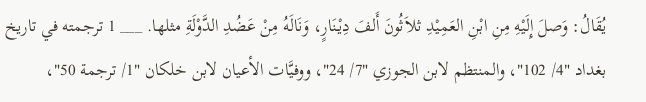يُقَالُ: وَصلَ إِلَيْهِ مِنِ ابْنِ العَمِيْدِ ثلاَثُونَ أَلفَ دِيْنَارٍ، وَنَالَهُ مِنْ عَضُدِ الدَّوْلَةِ مثلها. ___ 1 ترجمته في تاريخ بغداد "4/ 102"، والمنتظم لابن الجوزي "7/ 24"، ووفيَّات الأعيان لابن خلكان "1/ ترجمة 50"،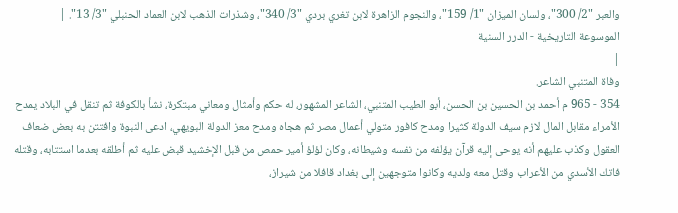والعبر "2/ 300"، ولسان الميزان "1/ 159"، والنجوم الزاهرة لابن تغري بردي "3/ 340"، وشذرات الذهب لابن العماد الحنبلي "3/ 13". |
الموسوعة التاريخية - الدرر السنية
|
وفاة المتنبي الشاعر.
354 - 965 م أحمد بن الحسين بن الحسن، أبو الطيب المتنبي، الشاعر المشهور، له حكم وأمثال ومعاني مبتكرة، نشأ بالكوفة ثم تنقل في البلاد يمدح الأمراء مقابل المال لازم سيف الدولة كثيرا ومدح كافور متولي أعمال مصر ثم هجاه ومدح معز الدولة البويهي، ادعى النبوة وافتتن به بعض ضعاف العقول وكذب عليهم أنه يوحى إليه قرآن يؤلفه من نفسه وشيطانه، وكان لؤلؤ أمير حمص من قبل الإخشيد قبض عليه ثم أطلقه بعدما استتابه، وقتله فاتك الأسدي من الأعراب وقتل معه ولديه وكانوا متوجهين إلى بغداد قافلا من شيراز،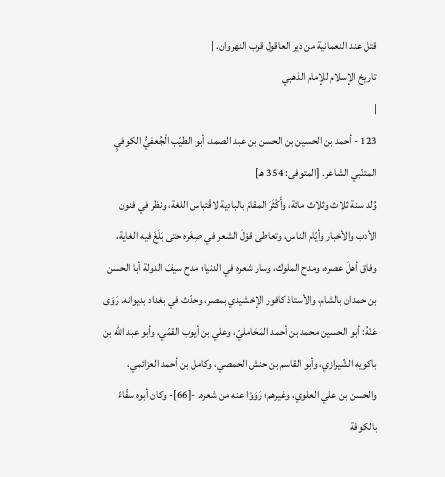قتل عند النعمانية من دير العاقول قرب النهروان. |
تاريخ الإسلام للإمام الذهبي
|
123 - أحمد بن الحسين بن الحسن بن عبد الصمد، أبو الطيّب الْجُعفيُّ الكوفيِ المتنّبي الشاعر. [المتوفى: 354 هـ]
وُلد سنة ثلاث وثلاث مائة، وأَكْثَرَ المقامَ بالبادية لاقْتباس اللغة، ونظر في فنون الأدب والأخبار وأيّام الناس، وتعاطى قوْلَ الشعر في صِغَره حتى بَلَغَ فيه الغاية، وفاق أهلَ عصره، ومدح الملوك، وسار شعره في الدنيا؛ مدح سيفَ الدولة أبا الحسن بن حمدان بالشام، والأستاذ كافور الإخشيدي بمصر، وحدّث في بغداد بديوانه. رَوَى عَنْهُ: أبو الحسين محمد بن أحمد المَحَامليّ، وعلي بن أيوب القمّي، وأبو عبد الله بن باكويه الشّيرازي، وأبو القاسم بن حنش الحمصي، وكامل بن أحمد العزائمي، والحسن بن علي العلوي، وغيرهم؛ رَوَوْا عنه من شعره. -[66]- وكان أبوه سقّاءً بالكوفة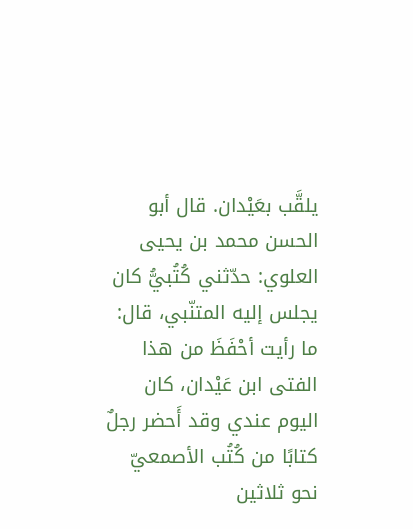يلقَّب بعَيْدان. قال أبو الحسن محمد بن يحيى العلوي: حدّثني كُتُبيُّ كان يجلس إليه المتنّبي، قال: ما رأيت أحْفَظَ من هذا الفتى ابن عَيْدان، كان اليوم عندي وقد أَحضر رجلٌ كتابًا من كُتُب الأصمعيّ نحو ثلاثين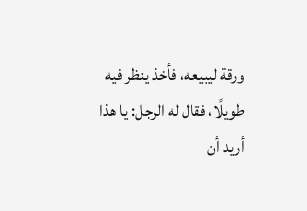ورقة ليبيعه، فأخذ ينظر فيه طويلًا، فقال له الرجل: يا هذا أريد أن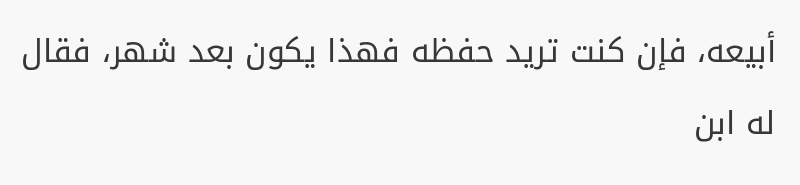أبيعه، فإن كنت تريد حفظه فهذا يكون بعد شهر، فقال له ابن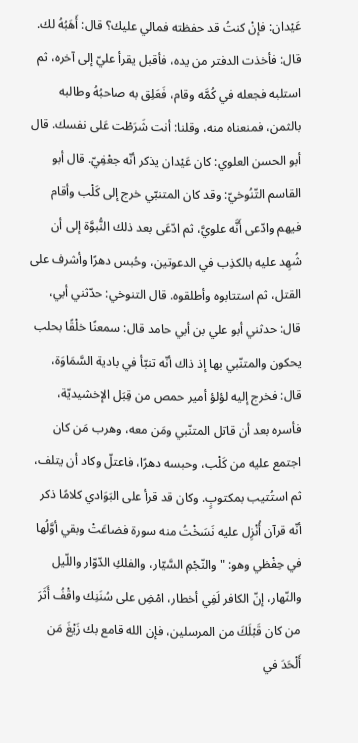عَيْدان: فإنْ كنتُ قد حفظته فمالي عليك؟ قال: أَهَبُهُ لك. قال: فأخذت الدفتر من يده، فأقبل يقرأ عليّ إلى آخره، ثم استلبه فجعله في كُمَّه وقام، فَعَلِق به صاحبُهُ وطالبه بالثمن، فمنعناه منه، وقلنا: أنت شَرَطْت عَلى نفسك. قال أبو الحسن العلوي: كان عَيْدان يذكر أنّه جعْفِيّ. قال أبو القاسم التّنُوخيّ: وقد كان المتنبّي خرج إلى كَلْب وأقام فيهم وادّعى أَنَّه علويَّ، ثم ادّعَى بعد ذلك النُّبوَّة إلى أن شُهِد عليه بالكذِب في الدعوتين، وحُبس دهرًا وأشرف على القتل، ثم استتابوه وأطلقوه. قال التنوخي: حدّثني أبي، قال: حدثني أبو علي بن أبي حامد قال: سمعنًا خلْقًا بحلب يحكون والمتنّبي بها إذ ذاك أنّه تنبّأ في بادية السَّمَاوَة، قال: فخرج إليه لؤلؤ أمير حمص من قِبَل الإخشيديّة، فأسره بعد أن قاتل المتنّبي ومَن معه، وهرب مَن كان اجتمع عليه من كَلْب، وحبسه دهرًا، فاعتلّ وكاد أن يتلف، ثم استُتيب بمكتوبٍ. وكان قد قرأ على البَوَادي كلامًا ذكر أنّه قرآن أُنْزِل عليه نَسَخْتُ منه سورة فضاعَتْ وبقي أوَّلُها في حِفْظي وهو: " والنّجْمِ السَّيّار، والفلكِ الدّوّار واللّيل والنّهار، إنّ الكافر لَفِي أخطار، امْضِ على سُنَنِك واقْفُ أَثَرَ من كان قَبْلَكَ من المرسلين، فإن الله قامع بك زَيْغَ مَن أَلْحَدَ في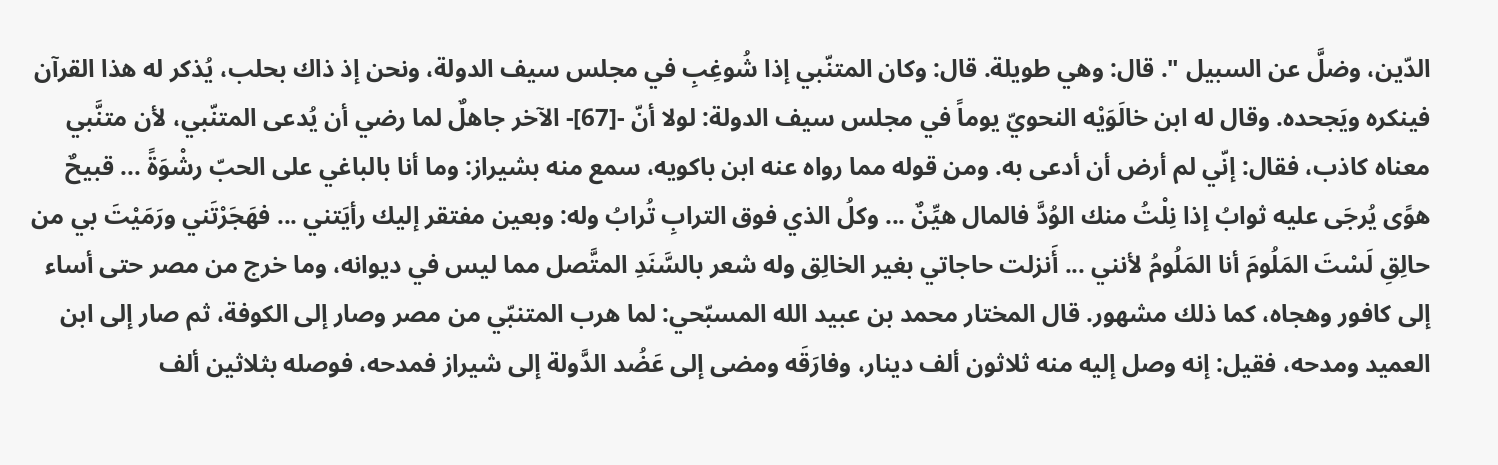الدّين، وضلَّ عن السبيل ". قال: وهي طويلة. قال: وكان المتنّبي إذا شُوغِبِ في مجلس سيف الدولة، ونحن إذ ذاك بحلب، يُذكر له هذا القرآن فينكره ويَجحده. وقال له ابن خالَوَيْه النحويّ يوماً في مجلس سيف الدولة: لولا أنّ -[67]- الآخر جاهلٌ لما رضي أن يُدعى المتنّبي، لأن متنَّبي معناه كاذب، فقال: إنّي لم أرض أن أدعى به. ومن قوله مما رواه عنه ابن باكويه، سمع منه بشيراز: وما أنا بالباغي على الحبّ رشْوَةً ... قبيحٌ هوًى يُرجَى عليه ثوابُ إذا نِلْتُ منك الوُدَّ فالمال هيِّنٌ ... وكلُ الذي فوق الترابِ تُرابُ وله: وبعين مفتقر إليك رأيَتني ... فهَجَرْتَني ورَمَيْتَ بي من حالِقِ لَسْتَ المَلُومَ أنا المَلُومُ لأنني ... أَنزلت حاجاتي بغير الخالِق وله شعر بالسَّنَدِ المتَّصل مما ليس في ديوانه، وما خرج من مصر حتى أساء إلى كافور وهجاه، كما ذلك مشهور. قال المختار محمد بن عبيد الله المسبّحي: لما هرب المتنبّي من مصر وصار إلى الكوفة، ثم صار إلى ابن العميد ومدحه، فقيل: إنه وصل إليه منه ثلاثون ألف دينار، وفارَقَه ومضى إلى عَضُد الدَّولة إلى شيراز فمدحه، فوصله بثلاثين ألف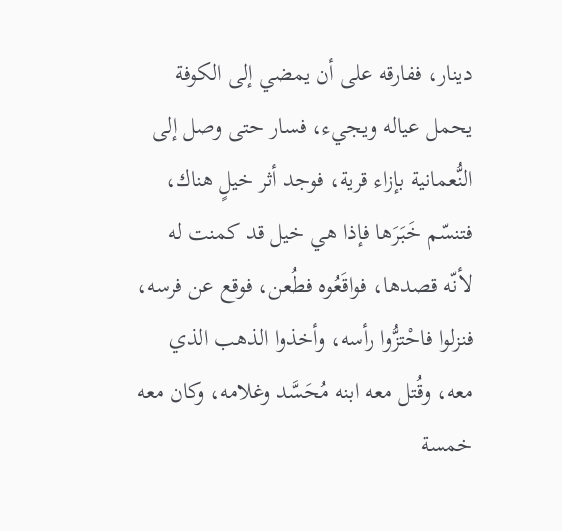دينار، ففارقه على أن يمضي إلى الكوفة يحمل عياله ويجيء، فسار حتى وصل إلى النُّعمانية بإزاء قرية، فوجد أثر خيلٍ هناك، فتنسّم خَبَرَها فإذا هي خيل قد كمنت له لأنّه قصدها، فواقَعُوه فطُعن، فوقع عن فرسه، فنزلوا فاحْتزُّوا رأسه، وأخذوا الذهب الذي معه، وقُتل معه ابنه مُحَسَّد وغلامه، وكان معه خمسة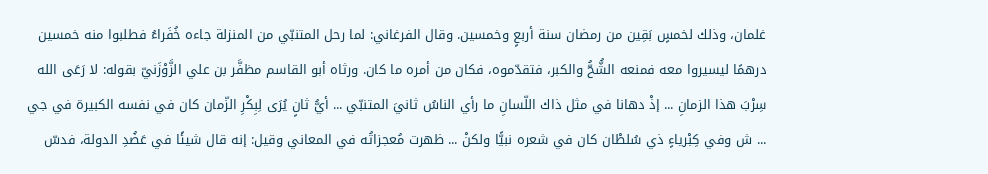غلمان، وذلك لخمسٍ بَقِين من رمضان سنة أربعٍ وخمسين. وقال الفرغاني: لما رحل المتنبّي من المنزلة جاءه خُفَراءُ فطلبوا منه خمسين درهمًا ليسيروا معه فمنعه الشُّحُّ والكبر، فتقدّموه، فكان من أمره ما كان. ورثاه أبو القاسم مظفَّر بن علي الزَّوْزَنيّ بقوله: لا رَعَى الله سِرْبَ هذا الزمانِ ... إذْ دهانا في مثل ذاك اللّسانِ ما رأي الناسُ ثانيَ المتنبّي ... أيُّ ثانٍ يُرَى لِبِكْرِ الزّمان كان في نفسه الكبيرة في جي ... ش وفي كِبْرياءٍ ذي سُلطْان كان في شعره نبيًّا ولكنْ ... ظهرت مُعجزاتُه في المعاني وقيل: إنه قال شيئًا في عَضُدِ الدولة، فدسّ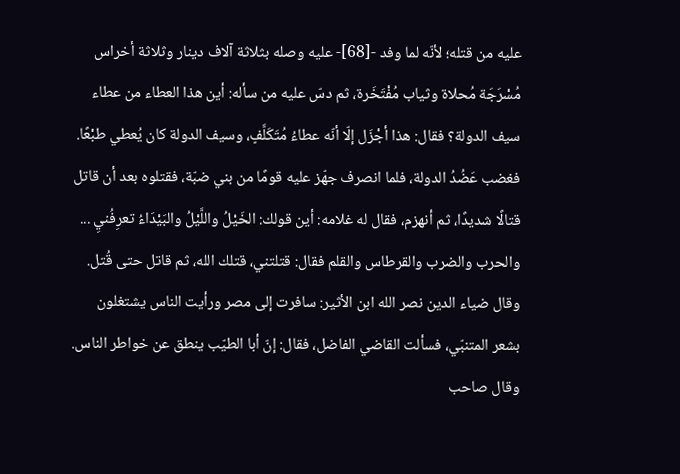عليه من قتله؛ لأنّه لما وفد -[68]- عليه وصله بثلاثة آلاف دينار وثلاثة أخراس مُسْرَجَة مُحلاة وثياب مُفْتَخَرة، ثم دسّ عليه من سأله: أين هذا العطاء من عطاء سيف الدولة؟ فقال: هذا أجْزَل إلّا أنّه عطاءُ مُتَكَلَّفٍ، وسيف الدولة كان يُعطي طبْعًا. فغضب عَضُدُ الدولة، فلما انصرف جهّز عليه قومًا من بني ضبّة، فقتلوه بعد أن قاتل قتالًا شديدًا، ثم أنهزم، فقال له غلامه: أين قولك: الخَيْلُ واللَّيْلُ والبَيْدَاءُ تعرِفُنيِ ... والحرب والضرب والقرطاس والقلم فقال: قتلتني، قتلك الله، ثم قاتل حتى قُتل. وقال ضياء الدين نصر الله ابن الأثير: سافرت إلى مصر ورأيت الناس يشتغلون بشعر المتنبّي، فسألت القاضي الفاضل، فقال: إنّ أبا الطيّب ينطق عن خواطر الناس. وقال صاحب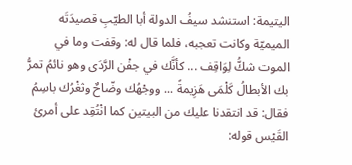اليتيمة: استنشد سيفُ الدولة أبا الطيّبِ قصيدَتَه الميميّة وكانت تعجبه، فلما قال له: وقفت وما في الموت شكُّ لِوَاقِف ... كأنَّك في جفْن الرَّدَى وهو نائمُ تمرُّ بك الأبطالُ كَلْمَى هَزِيمةً ... ووجْهُك وضّاحٌ وثغْرُك باسِمُ فقال: قد انتقدنا عليك من البيتين كما انْتُقِد على أمرئ القَيْس قوله: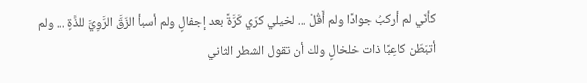كأنّي لم أركبُ جوادًا ولم أَقُلْ ... لخيلي كرّي كَرَّةً بعد إجفالٍ ولم أسبأ الزّقَّ الرَّوِيَّ للذَّةٍ ... ولم أتبَطّن كاعِبًا ذات خلخالٍ ولك أن تقول الشطر الثاني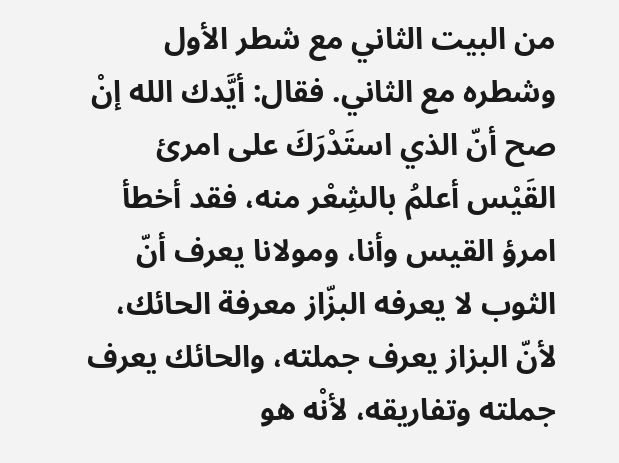من البيت الثاني مع شطر الأول وشطره مع الثاني. فقال: أيَّدك الله إنْ صح أنّ الذي استَدْرَكَ على امرئ القَيْس أعلمُ بالشِعْر منه، فقد أخطأ امرؤ القيس وأنا، ومولانا يعرف أنّ الثوب لا يعرفه البزّاز معرفة الحائك، لأنّ البزاز يعرف جملته، والحائك يعرف جملته وتفاريقه، لأنْه هو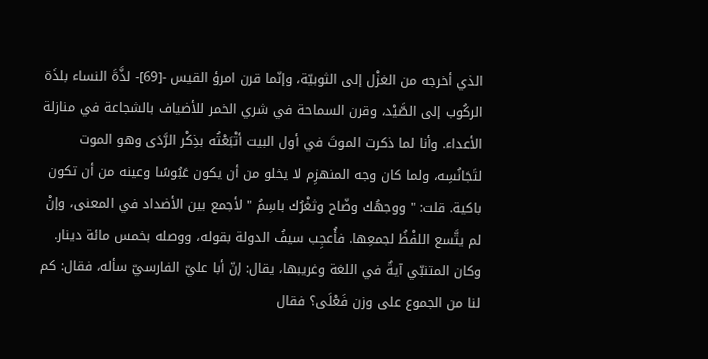الذي أخرجه من الغزْل إلى الثوبيّة، وإنّما قرن امرؤ القيس -[69]- لذَّةَ النساء بلذَة الركُوب إلى الصَّيْد، وقرن السماحة في شري الخمر للأضياف بالشجاعة في منازلة الأعداء. وأنا لما ذكرت الموتَ في أول البيت أتْبَعْتُه بذِكْر الرَّدَى وهو الموت لتَجَانُسِه، ولما كان وجه المنهزِم لا يخلو من أن يكون عَبُوسًا وعينه من أن تكون باكية. قلت: " ووجهُك وضّاح وثغْرُك باسِمُ " لأجمع بين الأضداد في المعنى، وإنْ لم يتَّسع اللفْظُ لجمعِها. فأُعجِب سيفُ الدولة بقوله، ووصله بخمس مائة دينار. وكان المتنبّي آيةٌ في اللغة وغريبها، يقال: إنّ أبا عليّ الفارسيّ سأله، فقال: كم لنا من الجموع على وزن فَعْلَى؟ فقال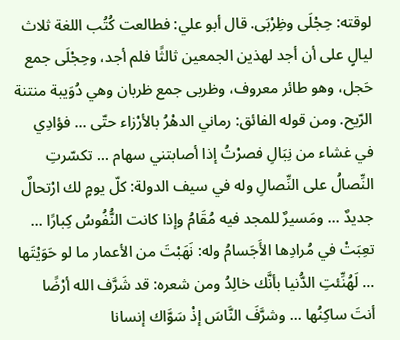لوقته: حِجْلَى وظِرْبَى. قال أبو علي: فطالعت كُتُب اللغة ثلاث ليالٍ على أن أجد لهذين الجمعين ثالثًا فلم أجد، وحِجْلَى جمع حَجل، وهو طائر معروف، وظربى جمع ظربان وهي دُوَيبة منتنة الرّيح. ومن قوله الفائق: رماني الدهْرُ بالأرْزاء حتّى ... فؤادِي في غشاء من نِبَالِ فصرْتُ إذا أصابتني سهام ... تكسّرتِ النِّصالُ على النِّصالِ وله في سيف الدولة: كلّ يومٍ لك ارْتحالٌ جديدٌ ... ومَسيرٌ للمجد فيه مُقَامُ وإذا كانت النُّفُوسُ كِبارًا ... تعِبَتْ في مُرادِها الأَجَسامُ وله: نَهَبْتَ من الأعمار ما لو حَوَيْتَها ... لَهُنِّئتِ الدُّنيا بأنَّك خالِدُ ومن شعره: قد شَرَّف الله أرْضًا أنتَ ساكِنُها ... وشرَّفَ النَّاسَ إذْ سَوَّاك إنسانا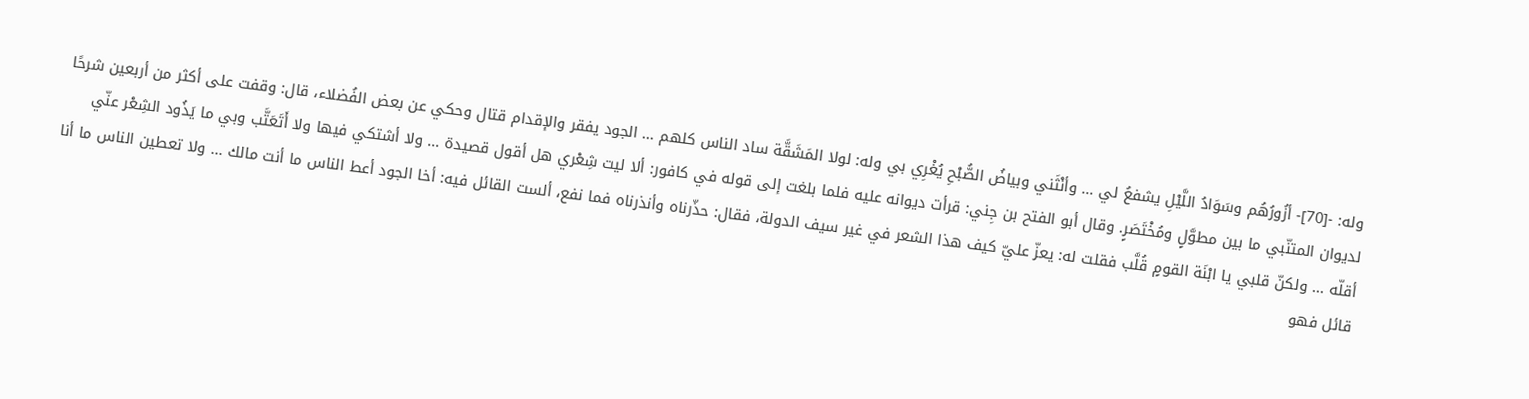وله: -[70]- أزُورُهُم وسَوَادُ اللَّيْلِ يشفعُ لي ... وأنْثَني وبياضُ الصُّبْحِ يُغْرِي بي وله: لولا المَشَقَّة ساد الناس كلهم ... الجود يفقر والإقدام قتال وحكي عن بعض الفُضلاء، قال: وقفت على أكثر من أربعين شرحًا لديوان المتنّبي ما بين مطوَّلٍ ومُخْتَصَرٍ. وقال أبو الفتح بن جِني: قرأت ديوانه عليه فلما بلغت إلى قوله في كافور: ألا ليت شِعْري هل أقول قصيدة ... ولا أشتكي فيها ولا أَتَعَتَّب وبي ما يَذُود الشِعْر عنّي أقلّه ... ولكنّ قلبي يا ابْنَة القومٍ قُلَّب فقلت له: يعزّ عليّ كيف هذا الشعر في غير سيف الدولة، فقال: حذّرناه وأنذرناه فما نفع، ألست القائل فيه: أخا الجود أعط الناس ما أنت مالك ... ولا تعطين الناس ما أنا قائل فهو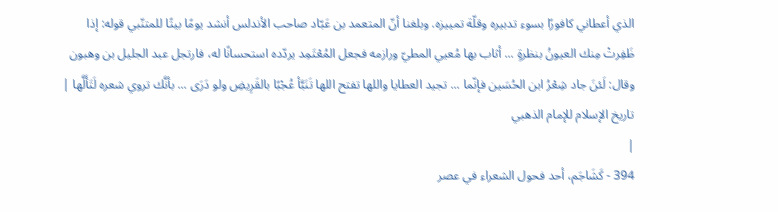الذي أعطاني كافورًا بسوء تدبيره وقلّة تمييزه. وبلغنا أنّ المتعمد بن عَبّاد صاحب الأندلس أنشد يومًا بيتًا للمتنّبي قوله: إذا ظَفِرتْ مِنك العيونُ بنظرةٍ ... أثاب بها مُعيي المطيّ ورازمه فجعل المُعْتَمِد يردّده استحسانًا له، فارتجل عبد الجليل بن وهبون وقال: لَئنَ جاد شِعْرُ ابن الحُسَين فإنّما ... تجيد العطايا واللها تفتح اللها تَنَبَّأ عُجْبًا بالقَرِيضِ ولو دَرَى ... بأنَّك تروي شعره لَتَأَلَّها |
تاريخ الإسلام للإمام الذهبي
|
394 - كَشَاجَم، أحد فحول الشعراء في عصر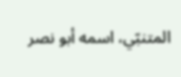المتنبّي، اسمه أبو نصر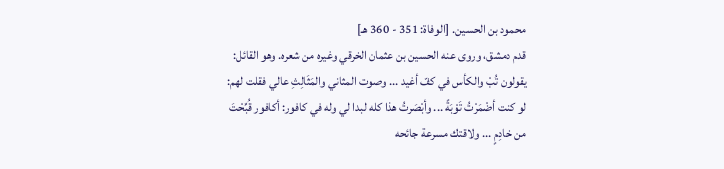محمود بن الحسين. [الوفاة: 351 - 360 هـ]
قدم دمشق، وروى عنه الحسين بن عثمان الخرقي وغيره من شعره. وهو القائل: يقولون تُبْ والكأس في كفّ أغيد ... وصوت المثاني والمَثَالِثِ عالي فقلت لهم: لو كنت أضْمَرْتُ تَوْبَةً ... وأبْصَرتُ هذا كله لبدا لي وله في كافور: أكافور قُبِّحْتَ من خادِمٍ ... ولاقتك مسرعة جائحه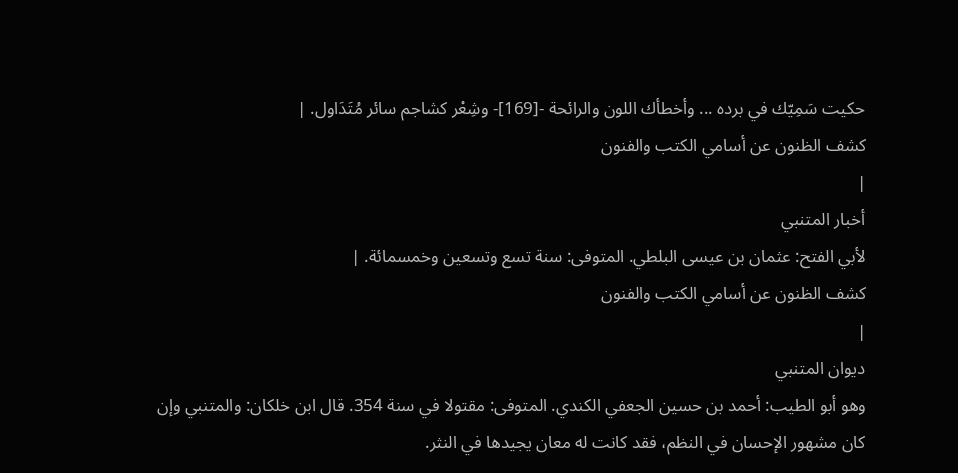حكيت سَمِيّك في برده ... وأخطأك اللون والرائحة -[169]- وشِعْر كشاجم سائر مُتَدَاول. |
كشف الظنون عن أسامي الكتب والفنون
|
أخبار المتنبي
لأبي الفتح: عثمان بن عيسى البلطي. المتوفى: سنة تسع وتسعين وخمسمائة. |
كشف الظنون عن أسامي الكتب والفنون
|
ديوان المتنبي
وهو أبو الطيب: أحمد بن حسين الجعفي الكندي. المتوفى: مقتولا في سنة 354. قال ابن خلكان: والمتنبي وإن كان مشهور الإحسان في النظم، فقد كانت له معان يجيدها في النثر.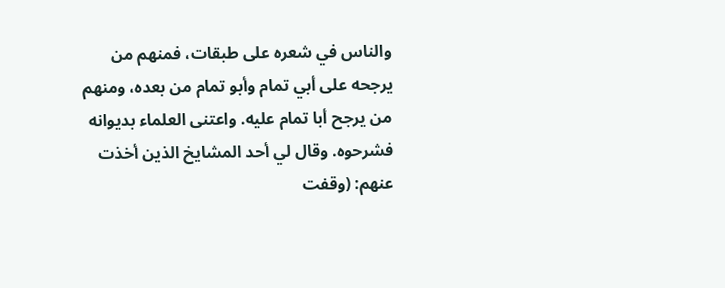والناس في شعره على طبقات، فمنهم من يرجحه على أبي تمام وأبو تمام من بعده، ومنهم من يرجح أبا تمام عليه. واعتنى العلماء بديوانه فشرحوه. وقال لي أحد المشايخ الذين أخذت عنهم: (وقفت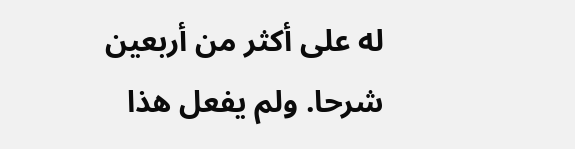له على أكثر من أربعين شرحا. ولم يفعل هذا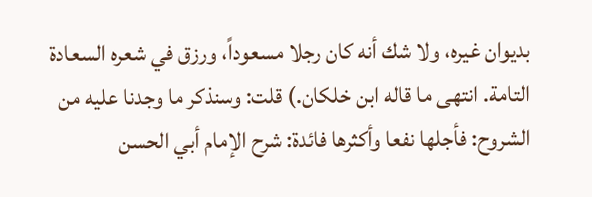بديوان غيره، ولا شك أنه كان رجلا مسعوداً، ورزق في شعره السعادة التامة. انتهى ما قاله ابن خلكان.) قلت: وسنذكر ما وجدنا عليه من الشروح: فأجلها نفعا وأكثرها فائدة: شرح الإمام أبي الحسن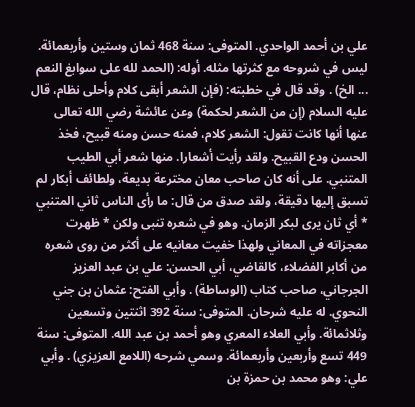علي بن أحمد الواحدي. المتوفى: سنة 468 ثمان وستين وأربعمائة. ليس في شروحه مع كثرتها مثله. أوله: (الحمد لله على سوابغ النعم ... الخ) . وقد قال في خطبته: (فإن الشعر أبقى كلام وأحلى نظام، قال عليه السلام (إن من الشعر لحكمة) وعن عائشة رضي الله تعالى عنها أنها كانت تقول: الشعر كلام، فمنه حسن ومنه قبيح، فخذ الحسن ودع القبيح. ولقد رأيت أشعارا. منها شعر أبي الطيب المتنبي. على أنه كان صاحب معان مخترعة بديعة، ولطائف أبكار لم تسبق إليها دقيقة، ولقد صدق من قال: ما رأى الناس ثاني المتنبي * أي ثان يرى لبكر الزمان. وهو في شعره تنبى ولكن * ظهرت معجزاته في المعاني ولهذا خفيت معانيه على أكثر من روى شعره من أكابر الفضلاء، كالقاضي، أبي الحسن: علي بن عبد العزيز الجرجاني، صاحب كتاب (الوساطة) . وأبي الفتح: عثمان بن جني النحوي. له عليه شرحان. المتوفى: سنة 392 اثنتين وتسعين وثلاثمائة. وأبي العلاء المعري وهو أحمد بن عبد الله. المتوفى: سنة 449 تسع وأربعين وأربعمائة. وسمي شرحه (اللامع العزيزي) . وأبي علي: وهو محمد بن حمزة بن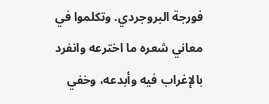فورجة البروجردي. وتكلموا في معاني شعره ما اخترعه وانفرد بالإغراب فيه وأبدعه، وخفي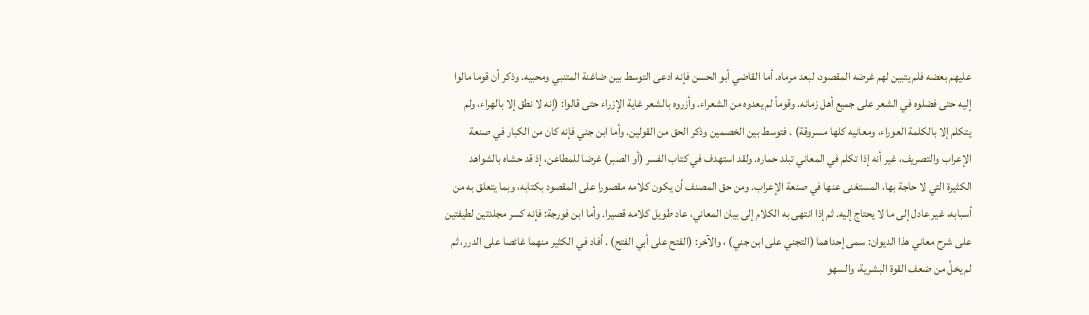عليهم بعضه فلم يتبين لهم غرضه المقصود، لبعد مرماه. أما القاضي أبو الحسن فإنه ادعى التوسط بين ضاغنة المتنبي ومحبيه. وذكر أن قوما مالوا إليه حتى فضلوه في الشعر على جميع أهل زمانه. وقوماً لم يعدوه من الشعراء. وأزروه بالشعر غاية الإزراء حتى قالوا: (إنه لا نطق إلا بالهراء، ولم يتكلم إلا بالكلمة العوراء، ومعانيه كلها مسروقة) . فتوسط بين الخصمين وذكر الحق من القولين. وأما ابن جني فإنه كان من الكبار في صنعة الإعراب والتصريف، غير أنه إذا تكلم في المعاني تبلد حماره. ولقد استهدف في كتاب الفسر (أو الصبر) غرضا للمطاعن، إذ قد حشاه بالشواهد الكثيرة التي لا حاجة بها، المستغنى عنها في صنعة الإعراب. ومن حق المصنف أن يكون كلامه مقصورا على المقصود بكتابه، وبما يتعلق به من أسبابه، غير عادل إلى ما لا يحتاج إليه. ثم إذا انتهى به الكلام إلى بيان المعاني، عاد طويل كلامه قصيرا. وأما ابن فورجة: فإنه كسر مجلدتين لطيفتين على شرح معاني هذا الديوان: سمى إحداهما (التجني على ابن جني) ، والآخر: (الفتح على أبي الفتح) . أفاد في الكثير منهما غائصا على الدرر، ثم لم يخلُ من ضعف القوة البشرية، والسهو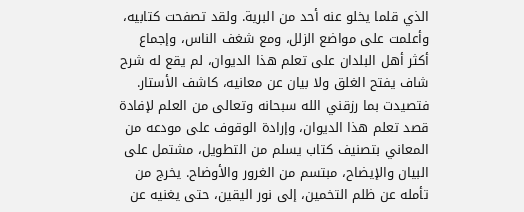الذي قلما يخلو عنه أحد من البرية. ولقد تصفحت كتابيه، وأعلمت على مواضع الزلل، ومع شغف الناس، وإجماع أكثر أهل البلدان على تعلم هذا الديوان، لم يقع له شرح شاف يفتح الغلق ولا بيان عن معانيه، كاشف الأستار. فتصيدت بما رزقني الله سبحانه وتعالى من العلم لإفادة قصد تعلم هذا الديوان، وإرادة الوقوف على مودعه من المعاني بتصنيف كتاب يسلم من التطويل، مشتمل على البيان والإيضاح، مبتسم من الغرور والأوضاح. يخرج من تأمله عن ظلم التخمين، إلى نور اليقين، حتى يغنيه عن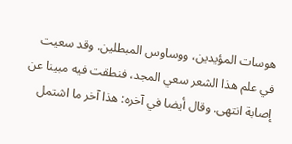هوسات المؤيدين، ووساوس المبطلين. وقد سعيت في علم هذا الشعر سعي المجد، فنطقت فيه مبينا عن إصابة انتهى. وقال أيضا في آخره: هذا آخر ما اشتمل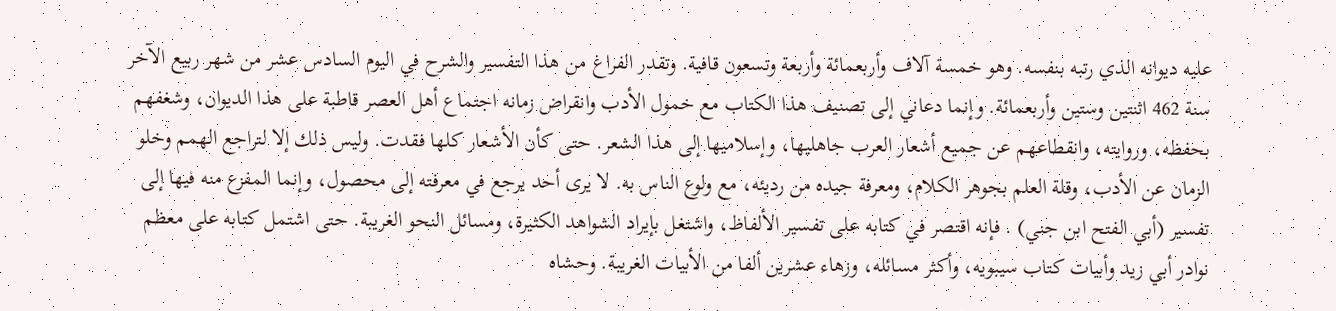عليه ديوانه الذي رتبه بنفسه. وهو خمسة آلاف وأربعمائة وأربعة وتسعون قافية. وتقدر الفراغ من هذا التفسير والشرح في اليوم السادس عشر من شهر ربيع الآخر سنة 462 اثنتين وستين وأربعمائة. وإنما دعاني إلى تصنيف هذا الكتاب مع خمول الأدب وانقراض زمانه اجتماع أهل العصر قاطبة على هذا الديوان، وشغفهم بحفظه، وروايته، وانقطاعهم عن جميع أشعار العرب جاهليها، وإسلاميها إلى هذا الشعر. حتى كأن الأشعار كلها فقدت. وليس ذلك إلا لتراجع الهمم وخلو الزمان عن الأدب، وقلة العلم بجوهر الكلام، ومعرفة جيده من رديئه، مع ولوع الناس به. لا يرى أحد يرجع في معرفته إلى محصول، وإنما المفزع منه فيها إلى تفسير (أبي الفتح ابن جني) . فإنه اقتصر في كتابه على تفسير الألفاظ، واشتغل بإيراد الشواهد الكثيرة، ومسائل النحو الغريبة. حتى اشتمل كتابه على معظم نوادر أبي زيد وأبيات كتاب سيبويه، وأكثر مسائله، وزهاء عشرين ألفا من الأبيات الغريبة. وحشاه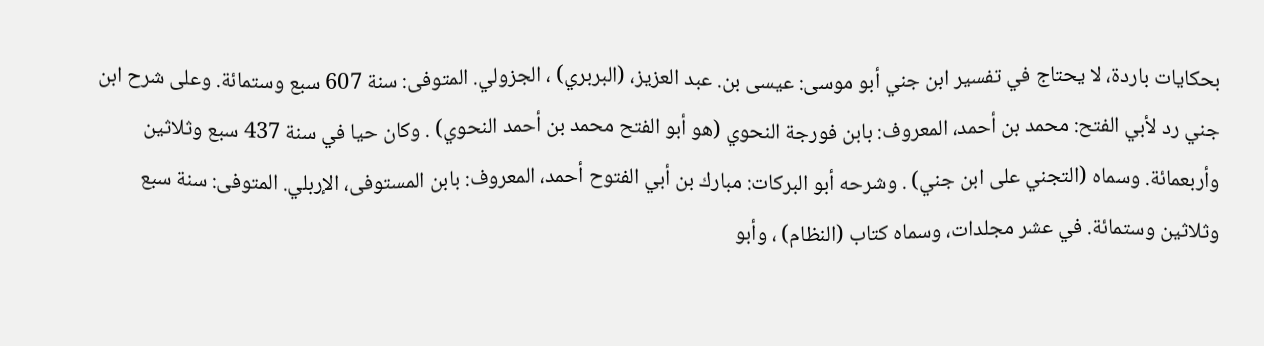بحكايات باردة، لا يحتاج في تفسير ابن جني أبو موسى: عيسى بن. عبد العزيز، (البربري) ، الجزولي. المتوفى: سنة 607 سبع وستمائة. وعلى شرح ابن جني رد لأبي الفتح: محمد بن أحمد، المعروف: بابن فورجة النحوي (هو أبو الفتح محمد بن أحمد النحوي) . وكان حيا في سنة 437 سبع وثلاثين وأربعمائة. وسماه (التجني على ابن جني) . وشرحه أبو البركات: مبارك بن أبي الفتوح أحمد، المعروف: بابن المستوفى، الإربلي. المتوفى: سنة سبع وثلاثين وستمائة. في عشر مجلدات، وسماه كتاب (النظام) ، وأبو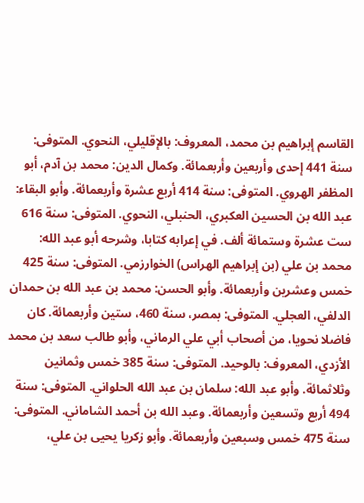القاسم إبراهيم بن محمد، المعروف: بالإقليلي، النحوي. المتوفى: سنة 441 إحدى وأربعين وأربعمائة. وكمال الدين: محمد بن آدم، أبو المظفر الهروي. المتوفى: سنة 414 أربع عشرة وأربعمائة. وأبو البقاء: عبد الله بن الحسين العكبري، الحنبلي، النحوي. المتوفى: سنة 616 ست عشرة وستمائة ألف. في إعرابه كتابا، وشرحه أبو عبد الله: محمد بن علي (بن إبراهيم الهراس) الخوارزمي. المتوفى: سنة 425 خمس وعشرين وأربعمائة. وأبو الحسن: محمد بن عبد الله بن حمدان الدلفي، العجلي. المتوفى: بمصر، سنة 460، ستين وأربعمائة. كان فاضلا نحويا، من أصحاب أبي علي الرماني، وأبو طالب سعد بن محمد الأزدي، المعروف: بالوحيد. المتوفى: سنة 385 خمس وثمانين وثلاثمائة. وأبو عبد الله: سلمان بن عبد الله الحلواني. المتوفى: سنة 494 أربع وتسعين وأربعمائة. وعبد الله بن أحمد الشاماني. المتوفى: سنة 475 خمس وسبعين وأربعمائة. وأبو زكريا يحيى بن علي،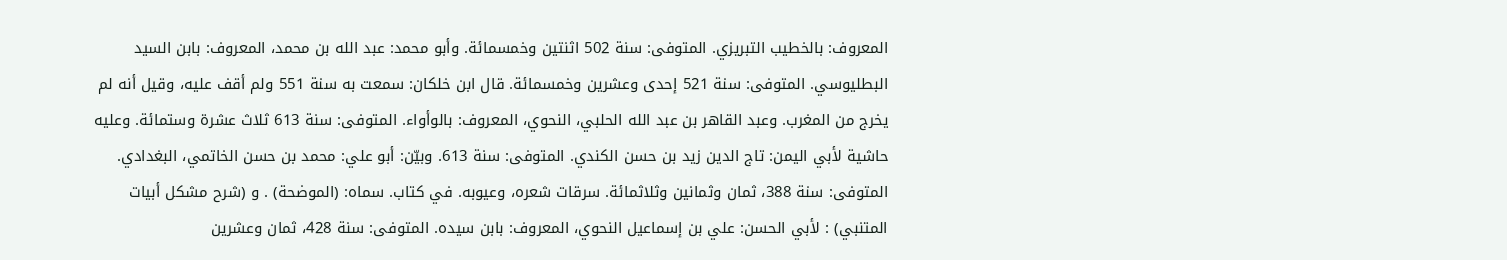المعروف: بالخطيب التبريزي. المتوفى: سنة 502 اثنتين وخمسمائة. وأبو محمد: عبد الله بن محمد، المعروف: بابن السيد البطليوسي. المتوفى: سنة 521 إحدى وعشرين وخمسمائة. قال ابن خلكان: سمعت به سنة 551 ولم أقف عليه، وقيل أنه لم يخرج من المغرب. وعبد القاهر بن عبد الله الحلبي، النحوي، المعروف: بالوأواء. المتوفى: سنة 613 ثلاث عشرة وستمائة. وعليه حاشية لأبي اليمن: تاج الدين زيد بن حسن الكندي. المتوفى: سنة 613. وبيّن: أبو علي: محمد بن حسن الخاتمي، البغدادي. المتوفى: سنة 388، ثمان وثمانين وثلاثمائة. سرقات شعره، وعيوبه. في كتاب. سماه: (الموضحة) . و (شرح مشكل أبيات المتنبي) : لأبي الحسن: علي بن إسماعيل النحوي، المعروف: بابن سيده. المتوفى: سنة 428، ثمان وعشرين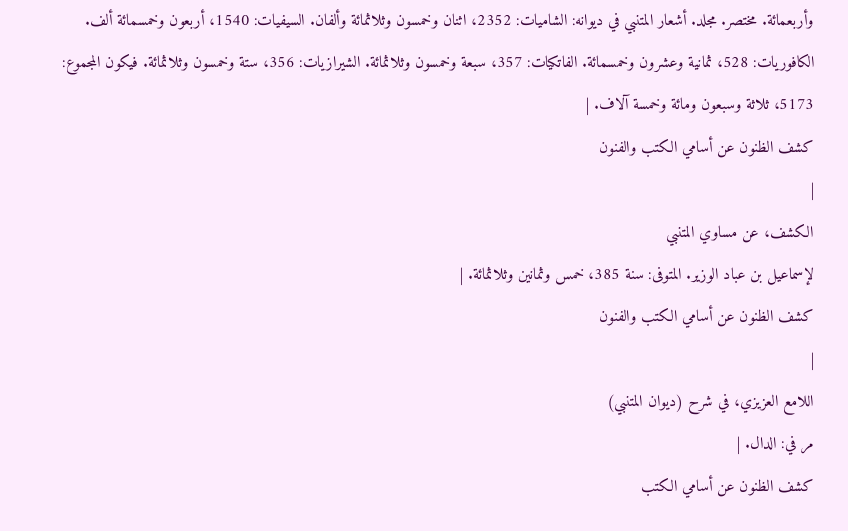وأربعمائة. مختصر. مجلد. أشعار المتنبي في ديوانه: الشاميات: 2352، اثنان وخمسون وثلاثمائة وألفان. السيفيات: 1540، أربعون وخمسمائة ألف. الكافوريات: 528، ثمانية وعشرون وخمسمائة. الفاتكيات: 357، سبعة وخمسون وثلاثمائة. الشيرازيات: 356، ستة وخمسون وثلاثمائة. فيكون المجموع: 5173، ثلاثة وسبعون ومائة وخمسة آلاف. |
كشف الظنون عن أسامي الكتب والفنون
|
الكشف، عن مساوي المتنبي
لإسماعيل بن عباد الوزير. المتوفى: سنة 385، خمس وثمانين وثلاثمائة. |
كشف الظنون عن أسامي الكتب والفنون
|
اللامع العزيزي، في شرح (ديوان المتنبي)
مر في: الدال. |
كشف الظنون عن أسامي الكتب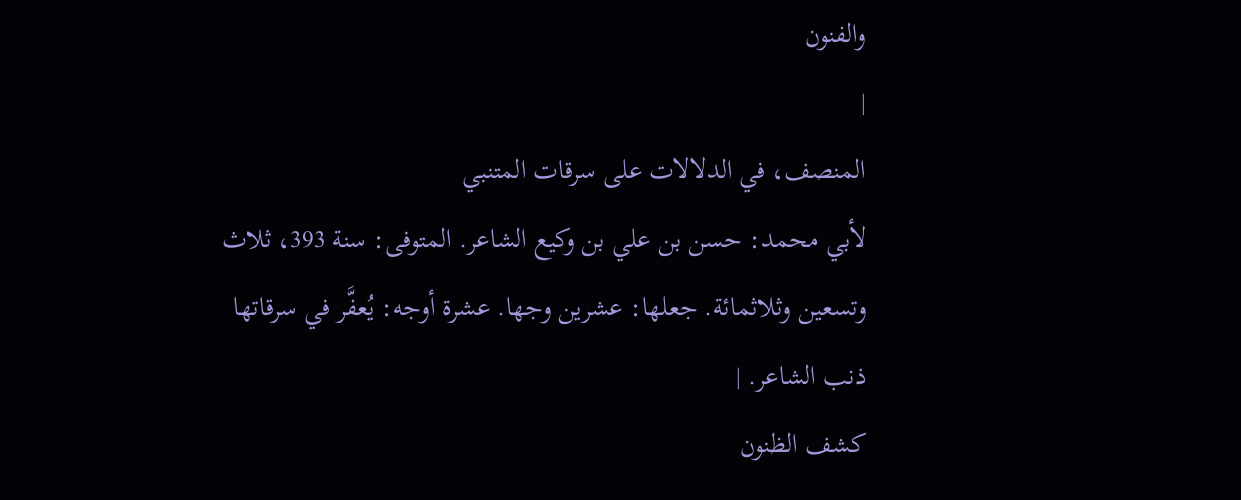والفنون
|
المنصف، في الدلالات على سرقات المتنبي
لأبي محمد: حسن بن علي بن وكيع الشاعر. المتوفى: سنة 393، ثلاث وتسعين وثلاثمائة. جعلها: عشرين وجها. عشرة أوجه: يُعفَّر في سرقاتها ذنب الشاعر. |
كشف الظنون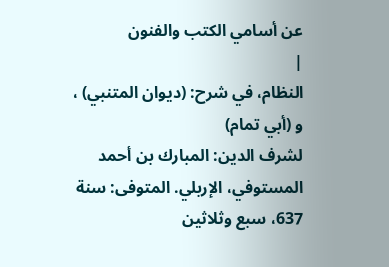عن أسامي الكتب والفنون
|
النظام، في شرح: (ديوان المتنبي) ، و (أبي تمام)
لشرف الدين: المبارك بن أحمد المستوفي، الإربلي. المتوفى: سنة 637، سبع وثلاثين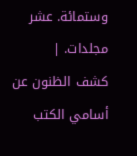وستمائة. عشر مجلدات. |
كشف الظنون عن أسامي الكتب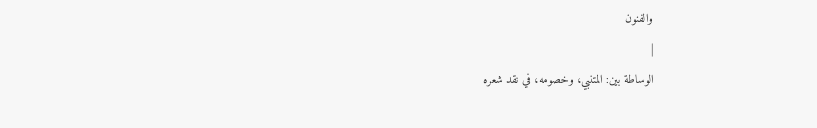والفنون
|
الوساطة بين: المتنبي، وخصومه، في نقد شعره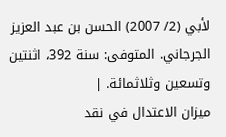لأبي (2/ 2007) الحسن بن عبد العزيز الجرجاني. المتوفى: سنة 392، اثنتين وتسعين وثلاثمائة. |
ميزان الاعتدال في نقد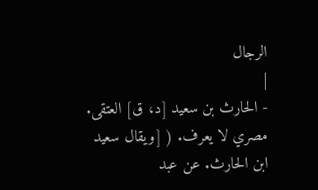الرجال
|
- الحارث بن سعيد [د، ق] العتقى.
مصري لا يعرف. ( [ويقال سعيد ابن الحارث. عن عبد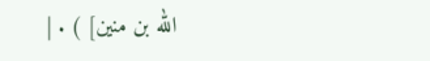الله بن منين] ) . |